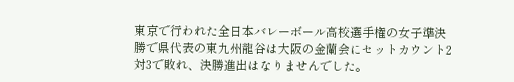東京で行われた全日本バレーボール高校選手権の女子準決勝で県代表の東九州龍谷は大阪の金蘭会にセットカウント2対3で敗れ、決勝進出はなりませんでした。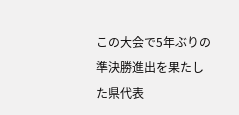この大会で5年ぶりの準決勝進出を果たした県代表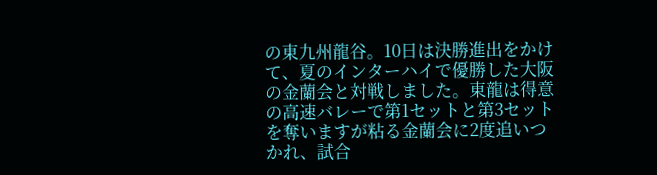の東九州龍谷。10日は決勝進出をかけて、夏のインターハイで優勝した大阪の金蘭会と対戦しました。東龍は得意の高速バレーで第1セットと第3セットを奪いますが粘る金蘭会に2度追いつかれ、試合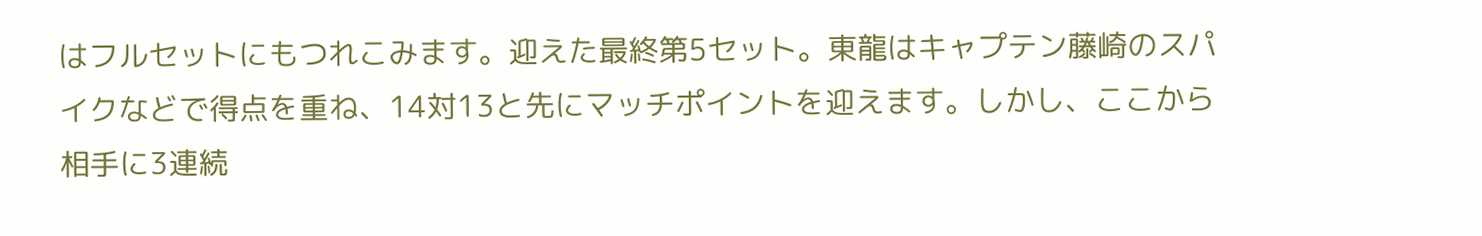はフルセットにもつれこみます。迎えた最終第5セット。東龍はキャプテン藤崎のスパイクなどで得点を重ね、14対13と先にマッチポイントを迎えます。しかし、ここから相手に3連続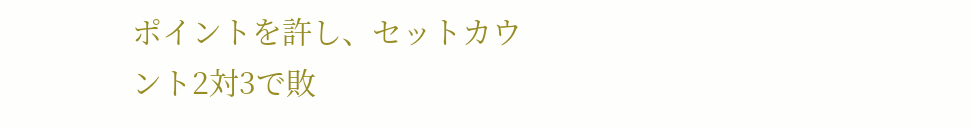ポイントを許し、セットカウント2対3で敗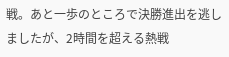戦。あと一歩のところで決勝進出を逃しましたが、2時間を超える熱戦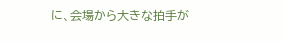に、会場から大きな拍手が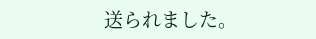送られました。